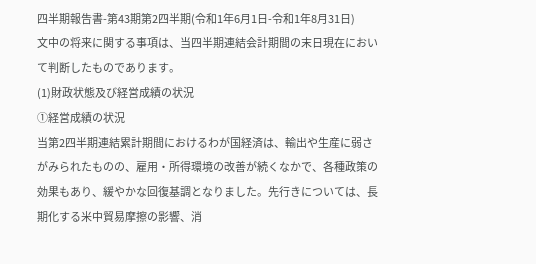四半期報告書-第43期第2四半期(令和1年6月1日-令和1年8月31日)
文中の将来に関する事項は、当四半期連結会計期間の末日現在において判断したものであります。
(1)財政状態及び経営成績の状況
①経営成績の状況
当第2四半期連結累計期間におけるわが国経済は、輸出や生産に弱さがみられたものの、雇用・所得環境の改善が続くなかで、各種政策の効果もあり、緩やかな回復基調となりました。先行きについては、長期化する米中貿易摩擦の影響、消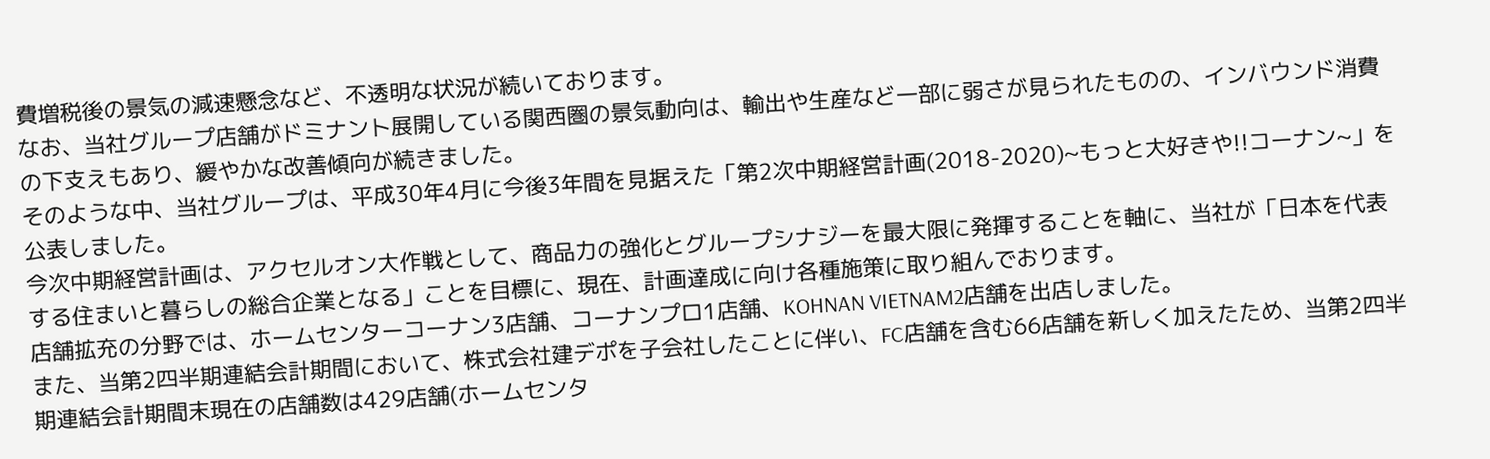費増税後の景気の減速懸念など、不透明な状況が続いております。
なお、当社グループ店舗がドミナント展開している関西圏の景気動向は、輸出や生産など一部に弱さが見られたものの、インバウンド消費の下支えもあり、緩やかな改善傾向が続きました。
そのような中、当社グループは、平成30年4月に今後3年間を見据えた「第2次中期経営計画(2018-2020)~もっと大好きや!!コーナン~」を公表しました。
今次中期経営計画は、アクセルオン大作戦として、商品力の強化とグループシナジーを最大限に発揮することを軸に、当社が「日本を代表する住まいと暮らしの総合企業となる」ことを目標に、現在、計画達成に向け各種施策に取り組んでおります。
店舗拡充の分野では、ホームセンターコーナン3店舗、コーナンプロ1店舗、KOHNAN VIETNAM2店舗を出店しました。
また、当第2四半期連結会計期間において、株式会社建デポを子会社したことに伴い、FC店舗を含む66店舗を新しく加えたため、当第2四半期連結会計期間末現在の店舗数は429店舗(ホームセンタ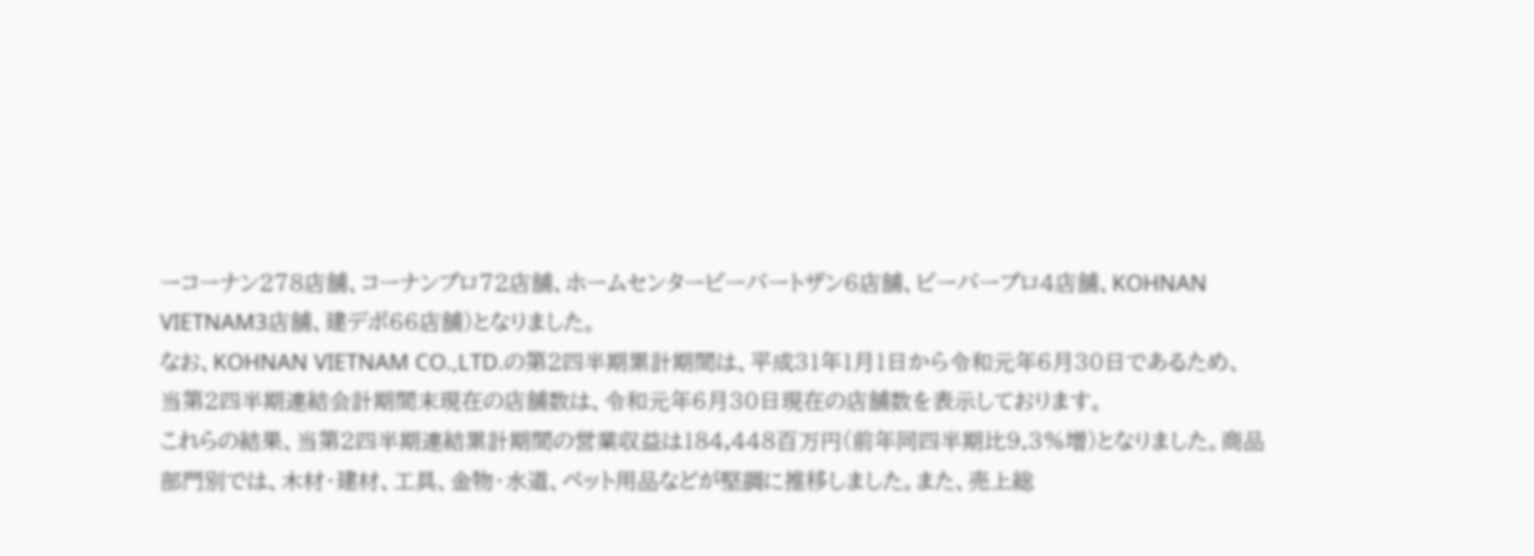ーコーナン278店舗、コーナンプロ72店舗、ホームセンタービーバートザン6店舗、ビーバープロ4店舗、KOHNAN VIETNAM3店舗、建デポ66店舗)となりました。
なお、KOHNAN VIETNAM CO.,LTD.の第2四半期累計期間は、平成31年1月1日から令和元年6月30日であるため、当第2四半期連結会計期間末現在の店舗数は、令和元年6月30日現在の店舗数を表示しております。
これらの結果、当第2四半期連結累計期間の営業収益は184,448百万円(前年同四半期比9.3%増)となりました。商品部門別では、木材・建材、工具、金物・水道、ペット用品などが堅調に推移しました。また、売上総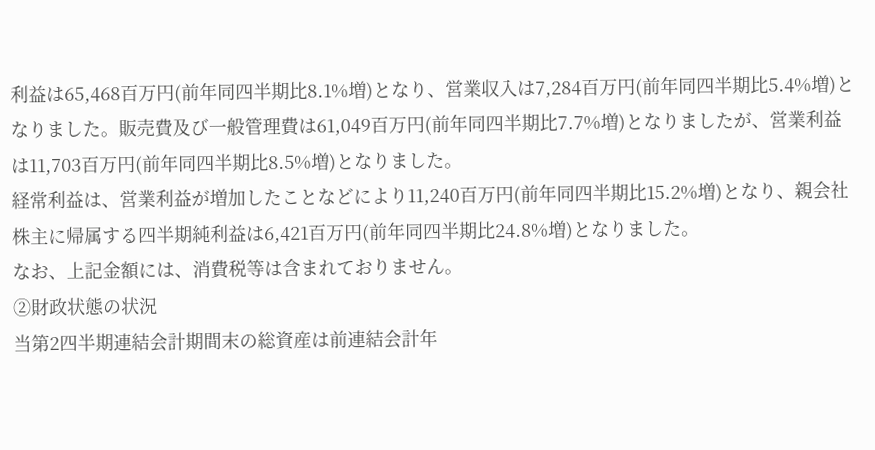利益は65,468百万円(前年同四半期比8.1%増)となり、営業収入は7,284百万円(前年同四半期比5.4%増)となりました。販売費及び一般管理費は61,049百万円(前年同四半期比7.7%増)となりましたが、営業利益は11,703百万円(前年同四半期比8.5%増)となりました。
経常利益は、営業利益が増加したことなどにより11,240百万円(前年同四半期比15.2%増)となり、親会社株主に帰属する四半期純利益は6,421百万円(前年同四半期比24.8%増)となりました。
なお、上記金額には、消費税等は含まれておりません。
②財政状態の状況
当第2四半期連結会計期間末の総資産は前連結会計年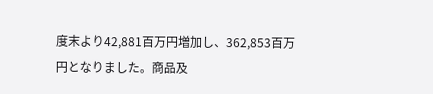度末より42,881百万円増加し、362,853百万円となりました。商品及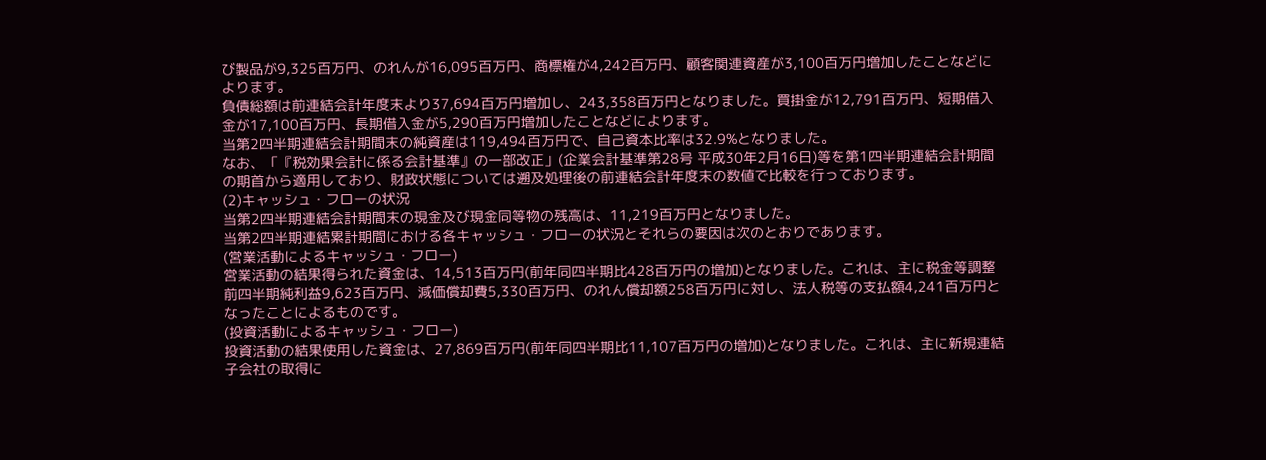び製品が9,325百万円、のれんが16,095百万円、商標権が4,242百万円、顧客関連資産が3,100百万円増加したことなどによります。
負債総額は前連結会計年度末より37,694百万円増加し、243,358百万円となりました。買掛金が12,791百万円、短期借入金が17,100百万円、長期借入金が5,290百万円増加したことなどによります。
当第2四半期連結会計期間末の純資産は119,494百万円で、自己資本比率は32.9%となりました。
なお、「『税効果会計に係る会計基準』の一部改正」(企業会計基準第28号 平成30年2月16日)等を第1四半期連結会計期間の期首から適用しており、財政状態については遡及処理後の前連結会計年度末の数値で比較を行っております。
(2)キャッシュ・フローの状況
当第2四半期連結会計期間末の現金及び現金同等物の残高は、11,219百万円となりました。
当第2四半期連結累計期間における各キャッシュ・フローの状況とそれらの要因は次のとおりであります。
(営業活動によるキャッシュ・フロー)
営業活動の結果得られた資金は、14,513百万円(前年同四半期比428百万円の増加)となりました。これは、主に税金等調整前四半期純利益9,623百万円、減価償却費5,330百万円、のれん償却額258百万円に対し、法人税等の支払額4,241百万円となったことによるものです。
(投資活動によるキャッシュ・フロー)
投資活動の結果使用した資金は、27,869百万円(前年同四半期比11,107百万円の増加)となりました。これは、主に新規連結子会社の取得に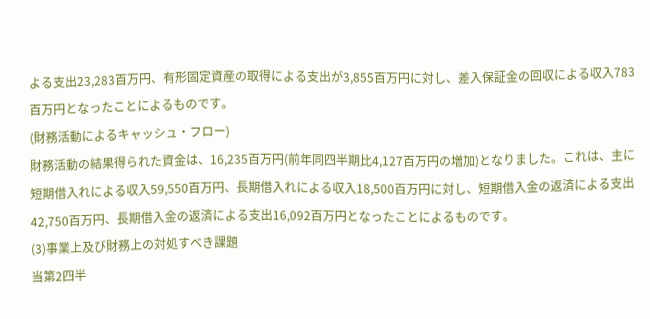よる支出23,283百万円、有形固定資産の取得による支出が3,855百万円に対し、差入保証金の回収による収入783百万円となったことによるものです。
(財務活動によるキャッシュ・フロー)
財務活動の結果得られた資金は、16,235百万円(前年同四半期比4,127百万円の増加)となりました。これは、主に短期借入れによる収入59,550百万円、長期借入れによる収入18,500百万円に対し、短期借入金の返済による支出42,750百万円、長期借入金の返済による支出16,092百万円となったことによるものです。
(3)事業上及び財務上の対処すべき課題
当第2四半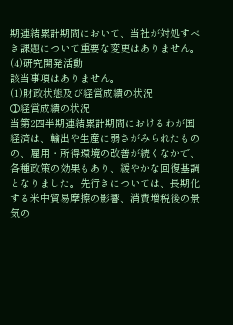期連結累計期間において、当社が対処すべき課題について重要な変更はありません。
(4)研究開発活動
該当事項はありません。
(1)財政状態及び経営成績の状況
①経営成績の状況
当第2四半期連結累計期間におけるわが国経済は、輸出や生産に弱さがみられたものの、雇用・所得環境の改善が続くなかで、各種政策の効果もあり、緩やかな回復基調となりました。先行きについては、長期化する米中貿易摩擦の影響、消費増税後の景気の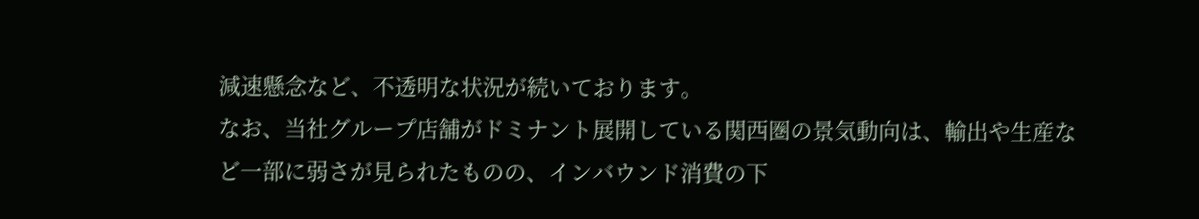減速懸念など、不透明な状況が続いております。
なお、当社グループ店舗がドミナント展開している関西圏の景気動向は、輸出や生産など一部に弱さが見られたものの、インバウンド消費の下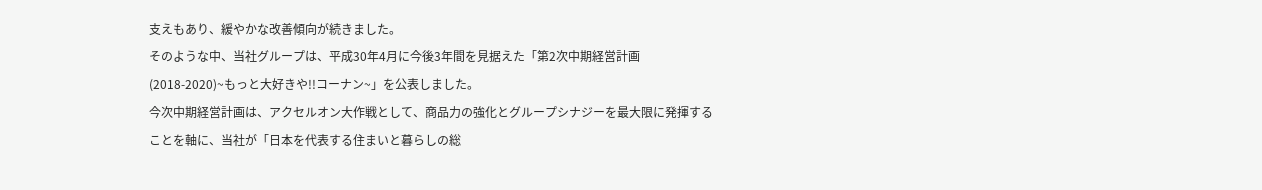支えもあり、緩やかな改善傾向が続きました。
そのような中、当社グループは、平成30年4月に今後3年間を見据えた「第2次中期経営計画(2018-2020)~もっと大好きや!!コーナン~」を公表しました。
今次中期経営計画は、アクセルオン大作戦として、商品力の強化とグループシナジーを最大限に発揮することを軸に、当社が「日本を代表する住まいと暮らしの総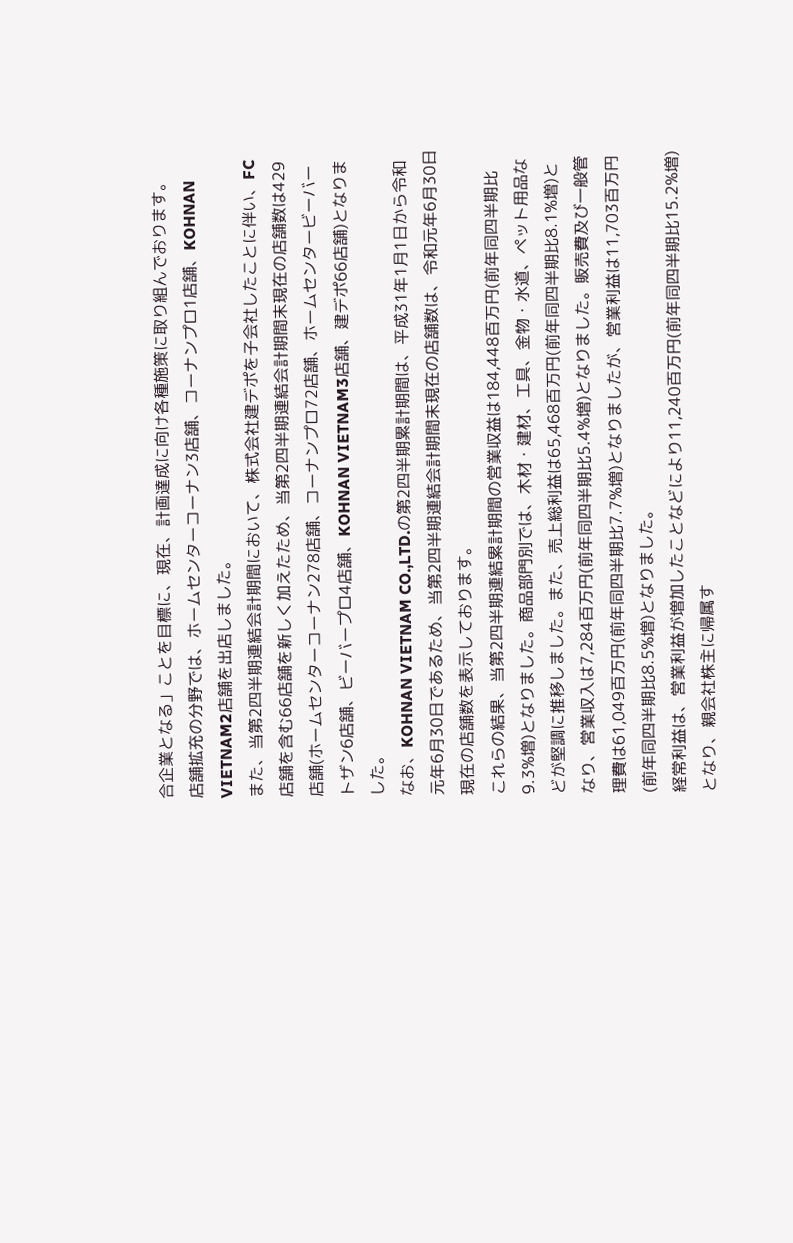合企業となる」ことを目標に、現在、計画達成に向け各種施策に取り組んでおります。
店舗拡充の分野では、ホームセンターコーナン3店舗、コーナンプロ1店舗、KOHNAN VIETNAM2店舗を出店しました。
また、当第2四半期連結会計期間において、株式会社建デポを子会社したことに伴い、FC店舗を含む66店舗を新しく加えたため、当第2四半期連結会計期間末現在の店舗数は429店舗(ホームセンターコーナン278店舗、コーナンプロ72店舗、ホームセンタービーバートザン6店舗、ビーバープロ4店舗、KOHNAN VIETNAM3店舗、建デポ66店舗)となりました。
なお、KOHNAN VIETNAM CO.,LTD.の第2四半期累計期間は、平成31年1月1日から令和元年6月30日であるため、当第2四半期連結会計期間末現在の店舗数は、令和元年6月30日現在の店舗数を表示しております。
これらの結果、当第2四半期連結累計期間の営業収益は184,448百万円(前年同四半期比9.3%増)となりました。商品部門別では、木材・建材、工具、金物・水道、ペット用品などが堅調に推移しました。また、売上総利益は65,468百万円(前年同四半期比8.1%増)となり、営業収入は7,284百万円(前年同四半期比5.4%増)となりました。販売費及び一般管理費は61,049百万円(前年同四半期比7.7%増)となりましたが、営業利益は11,703百万円(前年同四半期比8.5%増)となりました。
経常利益は、営業利益が増加したことなどにより11,240百万円(前年同四半期比15.2%増)となり、親会社株主に帰属す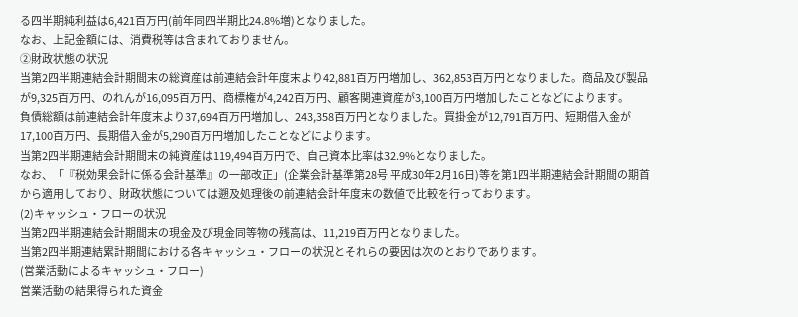る四半期純利益は6,421百万円(前年同四半期比24.8%増)となりました。
なお、上記金額には、消費税等は含まれておりません。
②財政状態の状況
当第2四半期連結会計期間末の総資産は前連結会計年度末より42,881百万円増加し、362,853百万円となりました。商品及び製品が9,325百万円、のれんが16,095百万円、商標権が4,242百万円、顧客関連資産が3,100百万円増加したことなどによります。
負債総額は前連結会計年度末より37,694百万円増加し、243,358百万円となりました。買掛金が12,791百万円、短期借入金が17,100百万円、長期借入金が5,290百万円増加したことなどによります。
当第2四半期連結会計期間末の純資産は119,494百万円で、自己資本比率は32.9%となりました。
なお、「『税効果会計に係る会計基準』の一部改正」(企業会計基準第28号 平成30年2月16日)等を第1四半期連結会計期間の期首から適用しており、財政状態については遡及処理後の前連結会計年度末の数値で比較を行っております。
(2)キャッシュ・フローの状況
当第2四半期連結会計期間末の現金及び現金同等物の残高は、11,219百万円となりました。
当第2四半期連結累計期間における各キャッシュ・フローの状況とそれらの要因は次のとおりであります。
(営業活動によるキャッシュ・フロー)
営業活動の結果得られた資金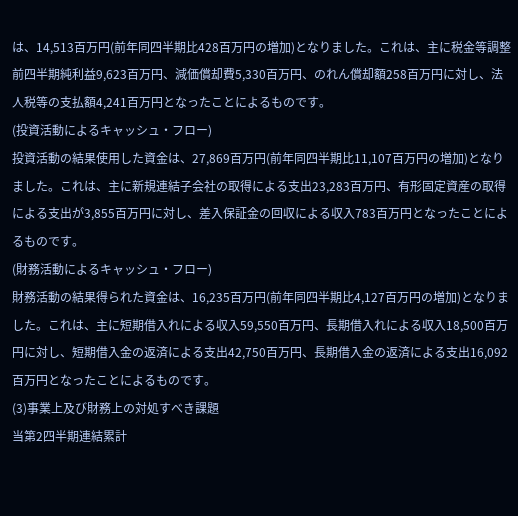は、14,513百万円(前年同四半期比428百万円の増加)となりました。これは、主に税金等調整前四半期純利益9,623百万円、減価償却費5,330百万円、のれん償却額258百万円に対し、法人税等の支払額4,241百万円となったことによるものです。
(投資活動によるキャッシュ・フロー)
投資活動の結果使用した資金は、27,869百万円(前年同四半期比11,107百万円の増加)となりました。これは、主に新規連結子会社の取得による支出23,283百万円、有形固定資産の取得による支出が3,855百万円に対し、差入保証金の回収による収入783百万円となったことによるものです。
(財務活動によるキャッシュ・フロー)
財務活動の結果得られた資金は、16,235百万円(前年同四半期比4,127百万円の増加)となりました。これは、主に短期借入れによる収入59,550百万円、長期借入れによる収入18,500百万円に対し、短期借入金の返済による支出42,750百万円、長期借入金の返済による支出16,092百万円となったことによるものです。
(3)事業上及び財務上の対処すべき課題
当第2四半期連結累計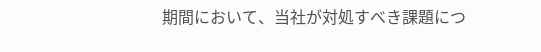期間において、当社が対処すべき課題につ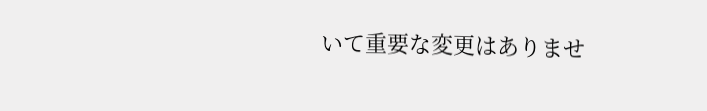いて重要な変更はありませ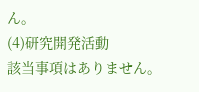ん。
(4)研究開発活動
該当事項はありません。